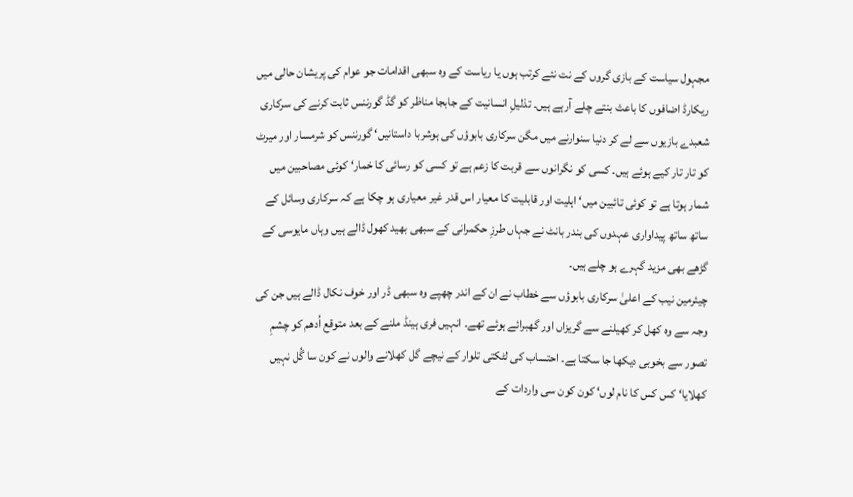مجہول سیاست کے بازی گروں کے نت نئے کرتب ہوں یا ریاست کے وہ سبھی اقدامات جو عوام کی پریشان حالی میں ریکارڈ اضافوں کا باعث بنتے چلے آرہے ہیں۔ تذلیلِ انسانیت کے جابجا مناظر کو گڈ گورننس ثابت کرنے کی سرکاری شعبدے بازیوں سے لے کر دنیا سنوارنے میں مگن سرکاری بابوؤں کی ہوشربا داستانیں‘ گورننس کو شرمسار اور میرٹ کو تار تار کیے ہوئے ہیں۔ کسی کو نگرانوں سے قربت کا زعم ہے تو کسی کو رسائی کا خمار‘ کوئی مصاحبین میں شمار ہوتا ہے تو کوئی تائبین میں‘ اہلیت اور قابلیت کا معیار اس قدر غیر معیاری ہو چکا ہے کہ سرکاری وسائل کے ساتھ ساتھ پیداواری عہدوں کی بندر بانٹ نے جہاں طرزِ حکمرانی کے سبھی بھید کھول ڈالے ہیں وہاں مایوسی کے گڑھے بھی مزید گہرے ہو چلے ہیں۔
چیئرمین نیب کے اعلیٰ سرکاری بابوؤں سے خطاب نے ان کے اندر چھپے وہ سبھی ڈر اور خوف نکال ڈالے ہیں جن کی وجہ سے وہ کھل کر کھیلنے سے گریزاں اور گھبرائے ہوئے تھے۔ انہیں فری ہینڈ ملنے کے بعد متوقع اُدھم کو چشمِ تصور سے بخوبی دیکھا جا سکتا ہے۔ احتساب کی لٹکتی تلوار کے نیچے گل کھلانے والوں نے کون سا گُل نہیں کھلایا‘ کس کس کا نام لوں‘ کون کون سی واردات کے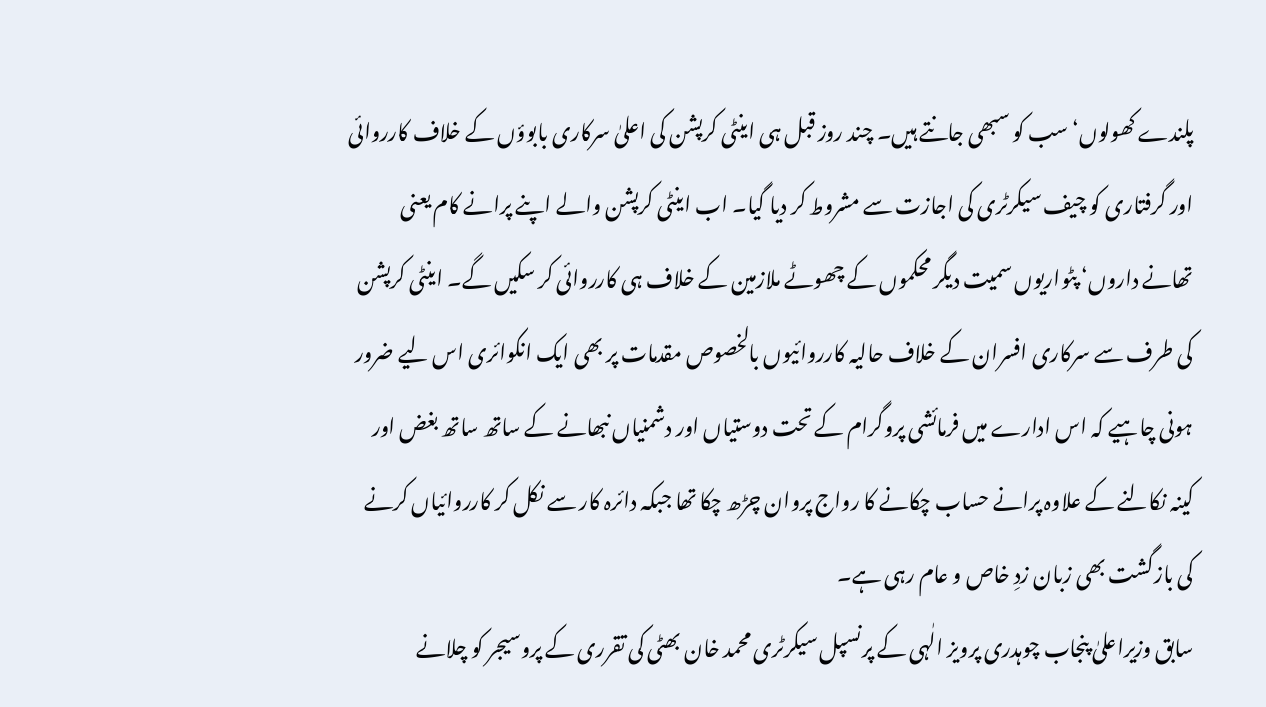پلندے کھولوں‘ سب کو سبھی جانتے ہیں۔ چند روز قبل ہی اینٹی کرپشن کی اعلیٰ سرکاری بابوؤں کے خلاف کارروائی اور گرفتاری کو چیف سیکرٹری کی اجازت سے مشروط کر دیا گیا۔ اب اینٹی کرپشن والے اپنے پرانے کام یعنی تھانے داروں‘ پٹواریوں سمیت دیگر محکموں کے چھوٹے ملازمین کے خلاف ہی کارروائی کر سکیں گے۔ اینٹی کرپشن کی طرف سے سرکاری افسران کے خلاف حالیہ کارروائیوں بالخصوص مقدمات پر بھی ایک انکوائری اس لیے ضرور ہونی چاہیے کہ اس ادارے میں فرمائشی پروگرام کے تحت دوستیاں اور دشمنیاں نبھانے کے ساتھ ساتھ بغض اور کینہ نکالنے کے علاوہ پرانے حساب چکانے کا رواج پروان چڑھ چکا تھا جبکہ دائرہ کار سے نکل کر کارروائیاں کرنے کی بازگشت بھی زبان زدِ خاص و عام رہی ہے۔
سابق وزیراعلیٰ پنجاب چوہدری پرویز الٰہی کے پرنسپل سیکرٹری محمد خان بھٹی کی تقرری کے پروسیجر کو چلانے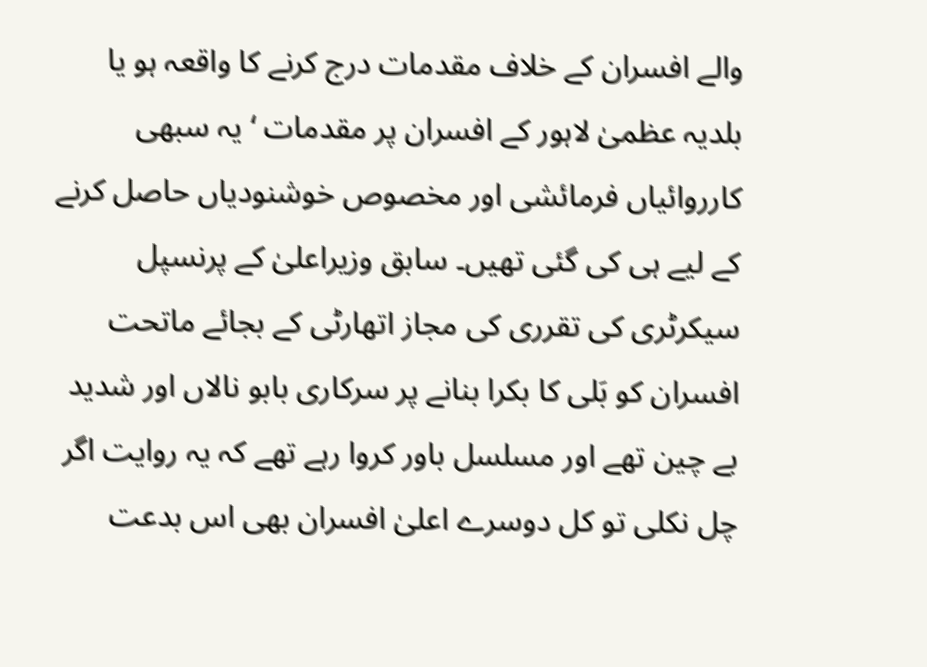والے افسران کے خلاف مقدمات درج کرنے کا واقعہ ہو یا بلدیہ عظمیٰ لاہور کے افسران پر مقدمات ‘ یہ سبھی کارروائیاں فرمائشی اور مخصوص خوشنودیاں حاصل کرنے کے لیے ہی کی گئی تھیں۔ سابق وزیراعلیٰ کے پرنسپل سیکرٹری کی تقرری کی مجاز اتھارٹی کے بجائے ماتحت افسران کو بَلی کا بکرا بنانے پر سرکاری بابو نالاں اور شدید بے چین تھے اور مسلسل باور کروا رہے تھے کہ یہ روایت اگر چل نکلی تو کل دوسرے اعلیٰ افسران بھی اس بدعت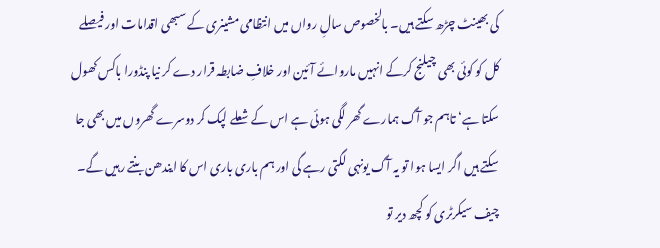کی بھینٹ چڑھ سکتے ہیں۔ بالخصوص سالِ رواں میں انتظامی مشینری کے سبھی اقدامات اور فیصلے کل کو کوئی بھی چیلنج کرکے انہیں ماروائے آئین اور خلافِ ضابطہ قرار دے کر نیا پنڈورا باکس کھول سکتا ہے‘ تاہم جو آگ ہمارے گھر لگی ہوئی ہے اس کے شعلے لپک کر دوسرے گھروں میں بھی جا سکتے ہیں اگر ایسا ہوا تو یہ آگ یونہی لگتی رہے گی اور ہم باری باری اس کا ایندھن بنتے رہیں گے۔ چیف سیکرٹری کو کچھ دیر تو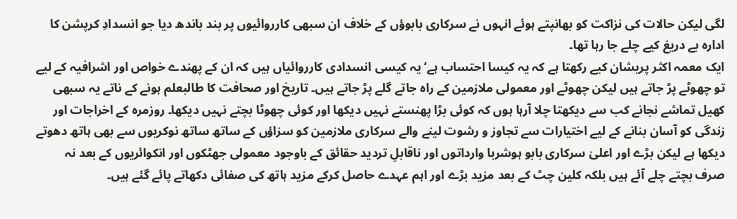لگی لیکن حالات کی نزاکت کو بھانپتے ہوئے انہوں نے سرکاری بابوؤں کے خلاف ان سبھی کارروائیوں پر بند باندھ دیا جو انسدادِ کرپشن کا ادارہ بے دریغ کیے چلے جا رہا تھا۔
ایک معمہ اکثر پریشان کیے رکھتا ہے کہ یہ کیسا احتساب ہے‘ یہ کیسی انسدادی کارروائیاں ہیں کہ ان کے پھندے خواص اور اشرافیہ کے لیے تو چھوٹے پڑ جاتے ہیں لیکن چھوٹے اور معمولی ملازمین کے راہ جاتے گلے پڑ جاتے ہیں۔ تاریخ اور صحافت کا طالبعلم ہونے کے ناتے یہ سبھی کھیل تماشے نجانے کب سے دیکھتا چلا آرہا ہوں کہ کوئی بڑا پھنستے نہیں دیکھا اور کوئی چھوٹا بچتے نہیں دیکھا۔ روزمرہ کے اخراجات اور زندگی کو آسان بنانے کے لیے اختیارات سے تجاوز و رشوت لینے والے سرکاری ملازمین کو سزاؤں کے ساتھ ساتھ نوکریوں سے بھی ہاتھ دھوتے دیکھا ہے لیکن بڑے اور اعلیٰ سرکاری بابو ہوشربا وارداتوں اور ناقابلِ تردید حقائق کے باوجود معمولی جھٹکوں اور انکوائریوں کے بعد نہ صرف بچتے چلے آئے ہیں بلکہ کلین چٹ کے بعد مزید بڑے اور اہم عہدے حاصل کرکے مزید ہاتھ کی صفائی دکھاتے پائے گئے ہیں۔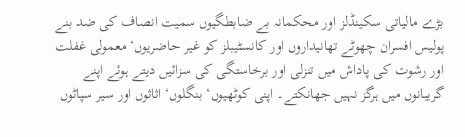بڑے مالیاتی سکینڈلز اور محکمانہ بے ضابطگیوں سمیت انصاف کی ضد بنے پولیس افسران چھوٹے تھانیداروں اور کانسٹیبلز کو غیر حاضریوں‘ معمولی غفلت اور رشوت کی پاداش میں تنزلی اور برخاستگی کی سزائیں دیتے ہوئے اپنے گریبانوں میں ہرگز نہیں جھانکتے۔ اپنی کوٹھیوں‘ بنگلوں‘ اثاثوں اور سیر سپاٹوں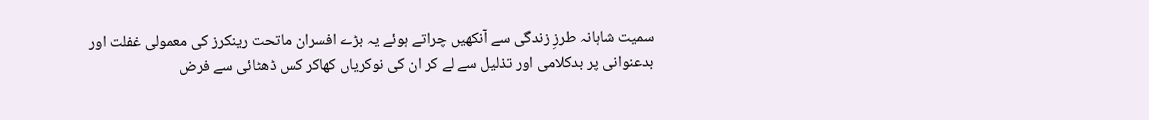سمیت شاہانہ طرزِ زندگی سے آنکھیں چراتے ہوئے یہ بڑے افسران ماتحت رینکرز کی معمولی غفلت اور بدعنوانی پر بدکلامی اور تذلیل سے لے کر ان کی نوکریاں کھاکر کس ڈھٹائی سے فرض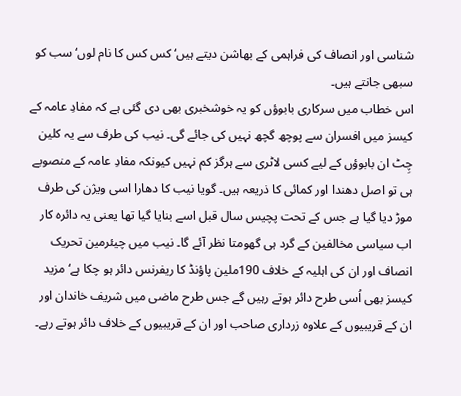شناسی اور انصاف کی فراہمی کے بھاشن دیتے ہیں‘ کس کس کا نام لوں‘ سب کو سبھی جانتے ہیں۔
اس خطاب میں سرکاری بابوؤں کو یہ خوشخبری بھی دی گئی ہے کہ مفادِ عامہ کے کیسز میں افسران سے پوچھ گچھ نہیں کی جائے گی۔ نیب کی طرف سے یہ کلین چِٹ ان بابوؤں کے لیے کسی لاٹری سے ہرگز کم نہیں کیونکہ مفادِ عامہ کے منصوبے ہی تو اصل دھندا اور کمائی کا ذریعہ ہیں۔ گویا نیب کا دھارا اسی ویژن کی طرف موڑ دیا گیا ہے جس کے تحت پچیس سال قبل اسے بنایا گیا تھا یعنی یہ دائرہ کار اب سیاسی مخالفین کے گرد ہی گھومتا نظر آئے گا۔ نیب میں چیئرمین تحریک انصاف اور ان کی اہلیہ کے خلاف 190ملین پاؤنڈ کا ریفرنس دائر ہو چکا ہے‘ مزید کیسز بھی اُسی طرح دائر ہوتے رہیں گے جس طرح ماضی میں شریف خاندان اور ان کے قریبیوں کے علاوہ زرداری صاحب اور ان کے قریبیوں کے خلاف دائر ہوتے رہے۔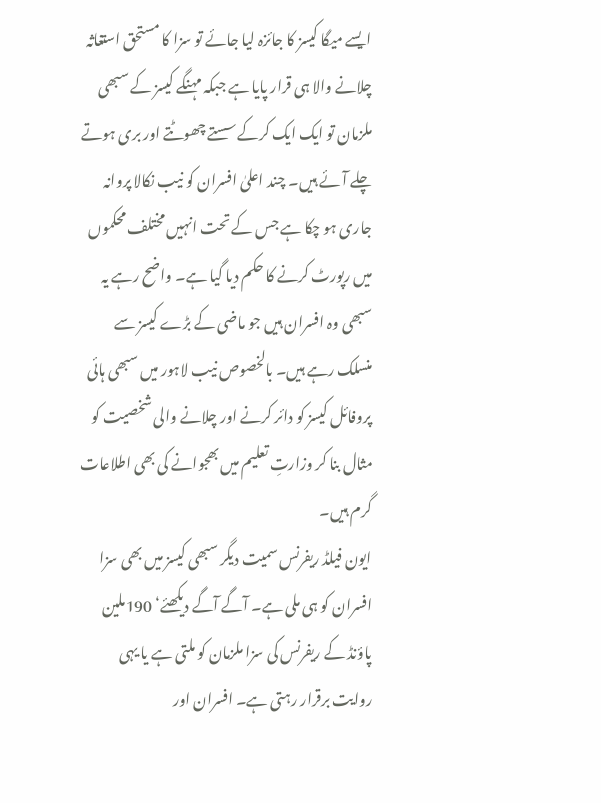ایسے میگا کیسز کا جائزہ لیا جائے تو سزا کا مستحق استغاثہ چلانے والا ہی قرار پایا ہے جبکہ مہنگے کیسز کے سبھی ملزمان تو ایک ایک کرکے سستے چھوٹتے اور بری ہوتے چلے آئے ہیں۔ چند اعلیٰ افسران کو نیب نکالا پروانہ جاری ہو چکا ہے جس کے تحت انہیں مختلف محکموں میں رپورٹ کرنے کا حکم دیا گیا ہے۔ واضح رہے یہ سبھی وہ افسران ہیں جو ماضی کے بڑے کیسز سے منسلک رہے ہیں۔ بالخصوص نیب لاہور میں سبھی ہائی پروفائل کیسز کو دائر کرنے اور چلانے والی شخصیت کو مثال بنا کر وزارتِ تعلیم میں بھجوانے کی بھی اطلاعات گرم ہیں۔
ایون فیلڈ ریفرنس سمیت دیگر سبھی کیسز میں بھی سزا افسران کو ہی ملی ہے۔ آگے آگے دیکھئے‘ 190ملین پاؤنڈ کے ریفرنس کی سزا ملزمان کو ملتی ہے یا یہی روایت برقرار رہتی ہے۔ افسران اور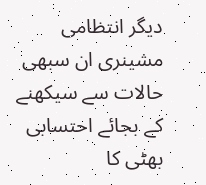دیگر انتظامی مشینری ان سبھی حالات سے سیکھنے کے بجائے احتسابی بھٹی کا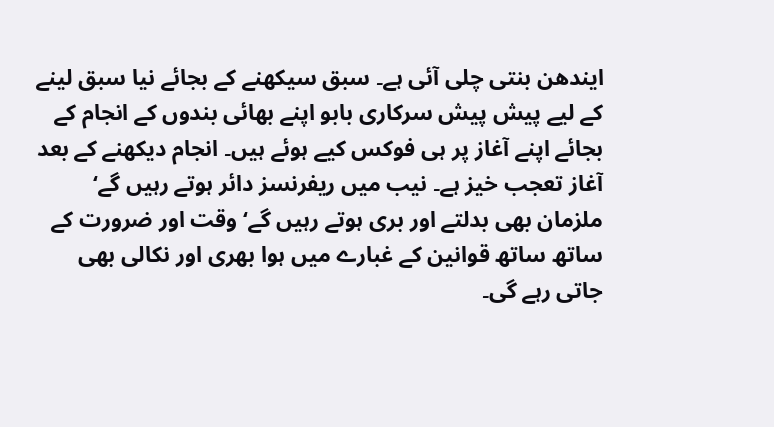ایندھن بنتی چلی آئی ہے۔ سبق سیکھنے کے بجائے نیا سبق لینے کے لیے پیش پیش سرکاری بابو اپنے بھائی بندوں کے انجام کے بجائے اپنے آغاز پر ہی فوکس کیے ہوئے ہیں۔ انجام دیکھنے کے بعد آغاز تعجب خیز ہے۔ نیب میں ریفرنسز دائر ہوتے رہیں گے‘ ملزمان بھی بدلتے اور بری ہوتے رہیں گے‘ وقت اور ضرورت کے ساتھ ساتھ قوانین کے غبارے میں ہوا بھری اور نکالی بھی جاتی رہے گی۔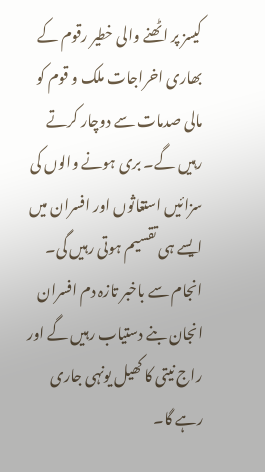کیسز پر اٹھنے والی خطیر رقوم کے بھاری اخراجات ملک و قوم کو مالی صدمات سے دوچار کرتے رہیں گے۔ بری ہونے والوں کی سزائیں استغاثوں اور افسران میں ایسے ہی تقسیم ہوتی رہیں گی۔ انجام سے باخبر تازہ دم افسران انجان بنے دستیاب رہیں گے اور راج نیتی کا کھیل یونہی جاری رہے گا۔